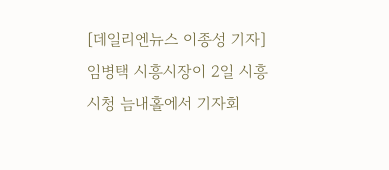[데일리엔뉴스 이종성 기자] 임병택 시흥시장이 2일 시흥시청 늠내홀에서 기자회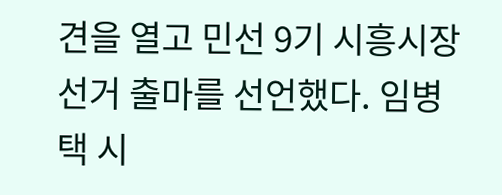견을 열고 민선 9기 시흥시장 선거 출마를 선언했다. 임병택 시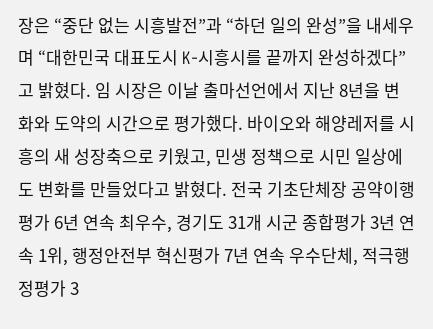장은 “중단 없는 시흥발전”과 “하던 일의 완성”을 내세우며 “대한민국 대표도시 K-시흥시를 끝까지 완성하겠다”고 밝혔다. 임 시장은 이날 출마선언에서 지난 8년을 변화와 도약의 시간으로 평가했다. 바이오와 해양레저를 시흥의 새 성장축으로 키웠고, 민생 정책으로 시민 일상에도 변화를 만들었다고 밝혔다. 전국 기초단체장 공약이행평가 6년 연속 최우수, 경기도 31개 시군 종합평가 3년 연속 1위, 행정안전부 혁신평가 7년 연속 우수단체, 적극행정평가 3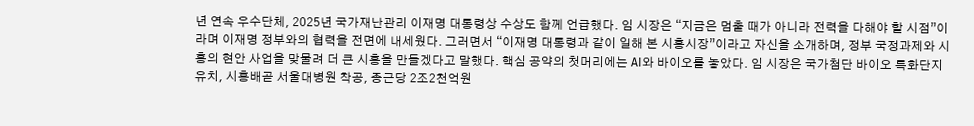년 연속 우수단체, 2025년 국가재난관리 이재명 대통령상 수상도 함께 언급했다. 임 시장은 “지금은 멈출 때가 아니라 전력을 다해야 할 시점”이라며 이재명 정부와의 협력을 전면에 내세웠다. 그러면서 “이재명 대통령과 같이 일해 본 시흥시장”이라고 자신을 소개하며, 정부 국정과제와 시흥의 현안 사업을 맞물려 더 큰 시흥을 만들겠다고 말했다. 핵심 공약의 첫머리에는 AI와 바이오를 놓았다. 임 시장은 국가첨단 바이오 특화단지 유치, 시흥배곧 서울대병원 착공, 종근당 2조2천억원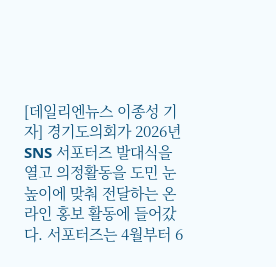[데일리엔뉴스 이종성 기자] 경기도의회가 2026년 SNS 서포터즈 발대식을 열고 의정활동을 도민 눈높이에 맞춰 전달하는 온라인 홍보 활동에 들어갔다. 서포터즈는 4월부터 6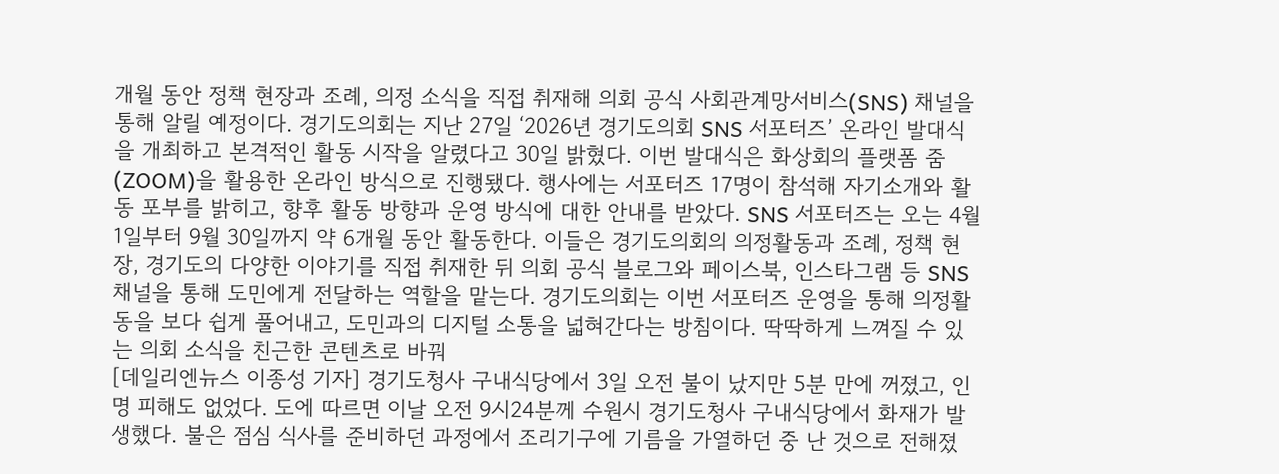개월 동안 정책 현장과 조례, 의정 소식을 직접 취재해 의회 공식 사회관계망서비스(SNS) 채널을 통해 알릴 예정이다. 경기도의회는 지난 27일 ‘2026년 경기도의회 SNS 서포터즈’ 온라인 발대식을 개최하고 본격적인 활동 시작을 알렸다고 30일 밝혔다. 이번 발대식은 화상회의 플랫폼 줌(ZOOM)을 활용한 온라인 방식으로 진행됐다. 행사에는 서포터즈 17명이 참석해 자기소개와 활동 포부를 밝히고, 향후 활동 방향과 운영 방식에 대한 안내를 받았다. SNS 서포터즈는 오는 4월 1일부터 9월 30일까지 약 6개월 동안 활동한다. 이들은 경기도의회의 의정활동과 조례, 정책 현장, 경기도의 다양한 이야기를 직접 취재한 뒤 의회 공식 블로그와 페이스북, 인스타그램 등 SNS 채널을 통해 도민에게 전달하는 역할을 맡는다. 경기도의회는 이번 서포터즈 운영을 통해 의정활동을 보다 쉽게 풀어내고, 도민과의 디지털 소통을 넓혀간다는 방침이다. 딱딱하게 느껴질 수 있는 의회 소식을 친근한 콘텐츠로 바꿔
[데일리엔뉴스 이종성 기자] 경기도청사 구내식당에서 3일 오전 불이 났지만 5분 만에 꺼졌고, 인명 피해도 없었다. 도에 따르면 이날 오전 9시24분께 수원시 경기도청사 구내식당에서 화재가 발생했다. 불은 점심 식사를 준비하던 과정에서 조리기구에 기름을 가열하던 중 난 것으로 전해졌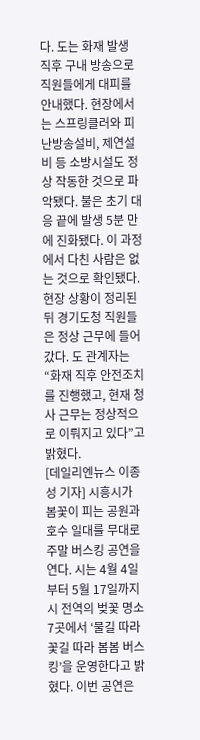다. 도는 화재 발생 직후 구내 방송으로 직원들에게 대피를 안내했다. 현장에서는 스프링클러와 피난방송설비, 제연설비 등 소방시설도 정상 작동한 것으로 파악됐다. 불은 초기 대응 끝에 발생 5분 만에 진화됐다. 이 과정에서 다친 사람은 없는 것으로 확인됐다. 현장 상황이 정리된 뒤 경기도청 직원들은 정상 근무에 들어갔다. 도 관계자는 “화재 직후 안전조치를 진행했고, 현재 청사 근무는 정상적으로 이뤄지고 있다”고 밝혔다.
[데일리엔뉴스 이종성 기자] 시흥시가 봄꽃이 피는 공원과 호수 일대를 무대로 주말 버스킹 공연을 연다. 시는 4월 4일부터 5월 17일까지 시 전역의 벚꽃 명소 7곳에서 ‘물길 따라 꽃길 따라 봄봄 버스킹’을 운영한다고 밝혔다. 이번 공연은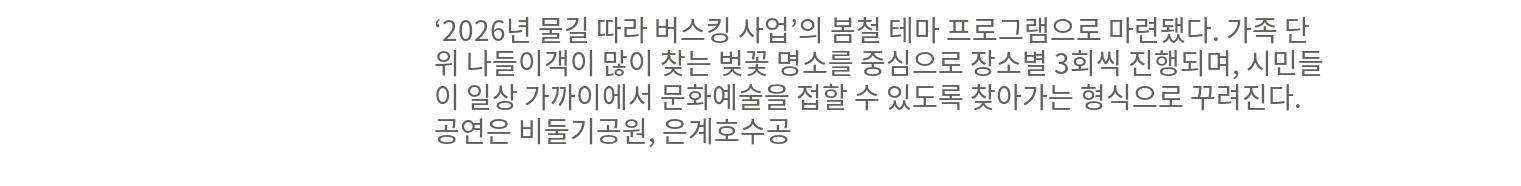‘2026년 물길 따라 버스킹 사업’의 봄철 테마 프로그램으로 마련됐다. 가족 단위 나들이객이 많이 찾는 벚꽃 명소를 중심으로 장소별 3회씩 진행되며, 시민들이 일상 가까이에서 문화예술을 접할 수 있도록 찾아가는 형식으로 꾸려진다. 공연은 비둘기공원, 은계호수공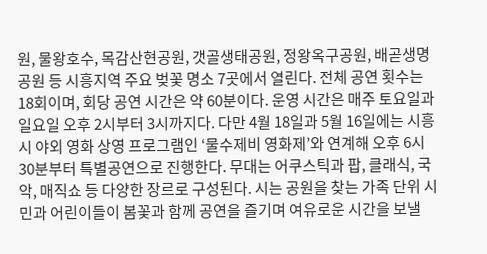원, 물왕호수, 목감산현공원, 갯골생태공원, 정왕옥구공원, 배곧생명공원 등 시흥지역 주요 벚꽃 명소 7곳에서 열린다. 전체 공연 횟수는 18회이며, 회당 공연 시간은 약 60분이다. 운영 시간은 매주 토요일과 일요일 오후 2시부터 3시까지다. 다만 4월 18일과 5월 16일에는 시흥시 야외 영화 상영 프로그램인 ‘물수제비 영화제’와 연계해 오후 6시 30분부터 특별공연으로 진행한다. 무대는 어쿠스틱과 팝, 클래식, 국악, 매직쇼 등 다양한 장르로 구성된다. 시는 공원을 찾는 가족 단위 시민과 어린이들이 봄꽃과 함께 공연을 즐기며 여유로운 시간을 보낼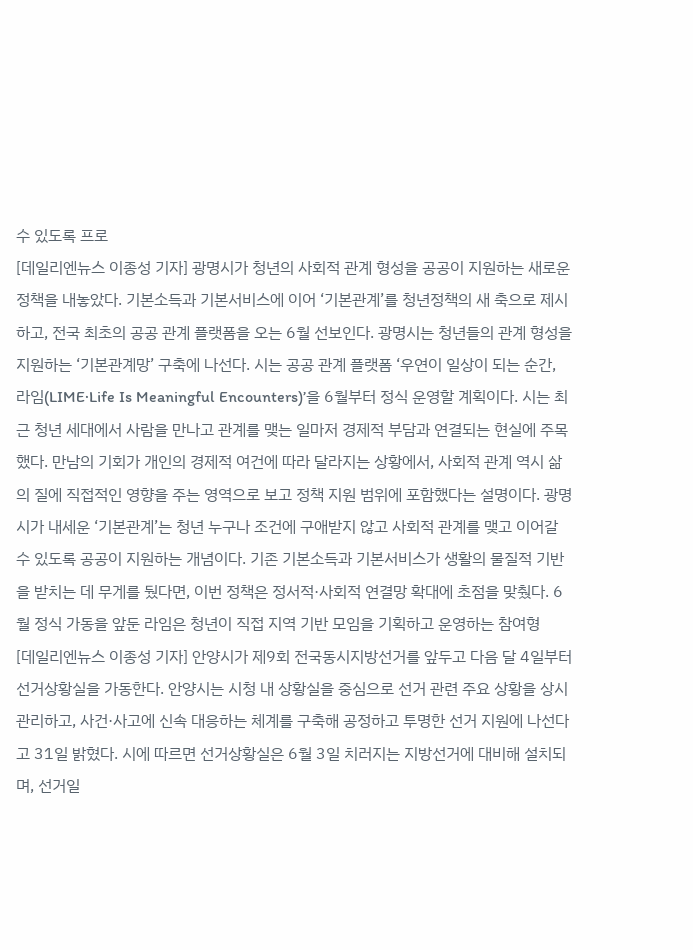수 있도록 프로
[데일리엔뉴스 이종성 기자] 광명시가 청년의 사회적 관계 형성을 공공이 지원하는 새로운 정책을 내놓았다. 기본소득과 기본서비스에 이어 ‘기본관계’를 청년정책의 새 축으로 제시하고, 전국 최초의 공공 관계 플랫폼을 오는 6월 선보인다. 광명시는 청년들의 관계 형성을 지원하는 ‘기본관계망’ 구축에 나선다. 시는 공공 관계 플랫폼 ‘우연이 일상이 되는 순간, 라임(LIME·Life Is Meaningful Encounters)’을 6월부터 정식 운영할 계획이다. 시는 최근 청년 세대에서 사람을 만나고 관계를 맺는 일마저 경제적 부담과 연결되는 현실에 주목했다. 만남의 기회가 개인의 경제적 여건에 따라 달라지는 상황에서, 사회적 관계 역시 삶의 질에 직접적인 영향을 주는 영역으로 보고 정책 지원 범위에 포함했다는 설명이다. 광명시가 내세운 ‘기본관계’는 청년 누구나 조건에 구애받지 않고 사회적 관계를 맺고 이어갈 수 있도록 공공이 지원하는 개념이다. 기존 기본소득과 기본서비스가 생활의 물질적 기반을 받치는 데 무게를 뒀다면, 이번 정책은 정서적·사회적 연결망 확대에 초점을 맞췄다. 6월 정식 가동을 앞둔 라임은 청년이 직접 지역 기반 모임을 기획하고 운영하는 참여형
[데일리엔뉴스 이종성 기자] 안양시가 제9회 전국동시지방선거를 앞두고 다음 달 4일부터 선거상황실을 가동한다. 안양시는 시청 내 상황실을 중심으로 선거 관련 주요 상황을 상시 관리하고, 사건·사고에 신속 대응하는 체계를 구축해 공정하고 투명한 선거 지원에 나선다고 31일 밝혔다. 시에 따르면 선거상황실은 6월 3일 치러지는 지방선거에 대비해 설치되며, 선거일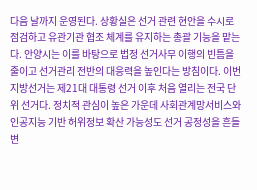다음 날까지 운영된다. 상황실은 선거 관련 현안을 수시로 점검하고 유관기관 협조 체계를 유지하는 총괄 기능을 맡는다. 안양시는 이를 바탕으로 법정 선거사무 이행의 빈틈을 줄이고 선거관리 전반의 대응력을 높인다는 방침이다. 이번 지방선거는 제21대 대통령 선거 이후 처음 열리는 전국 단위 선거다. 정치적 관심이 높은 가운데 사회관계망서비스와 인공지능 기반 허위정보 확산 가능성도 선거 공정성을 흔들 변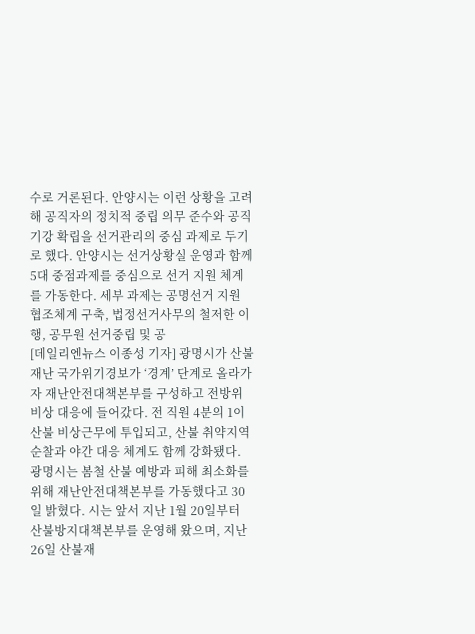수로 거론된다. 안양시는 이런 상황을 고려해 공직자의 정치적 중립 의무 준수와 공직기강 확립을 선거관리의 중심 과제로 두기로 했다. 안양시는 선거상황실 운영과 함께 5대 중점과제를 중심으로 선거 지원 체계를 가동한다. 세부 과제는 공명선거 지원 협조체계 구축, 법정선거사무의 철저한 이행, 공무원 선거중립 및 공
[데일리엔뉴스 이종성 기자] 광명시가 산불재난 국가위기경보가 ‘경계’ 단계로 올라가자 재난안전대책본부를 구성하고 전방위 비상 대응에 들어갔다. 전 직원 4분의 1이 산불 비상근무에 투입되고, 산불 취약지역 순찰과 야간 대응 체계도 함께 강화됐다. 광명시는 봄철 산불 예방과 피해 최소화를 위해 재난안전대책본부를 가동했다고 30일 밝혔다. 시는 앞서 지난 1월 20일부터 산불방지대책본부를 운영해 왔으며, 지난 26일 산불재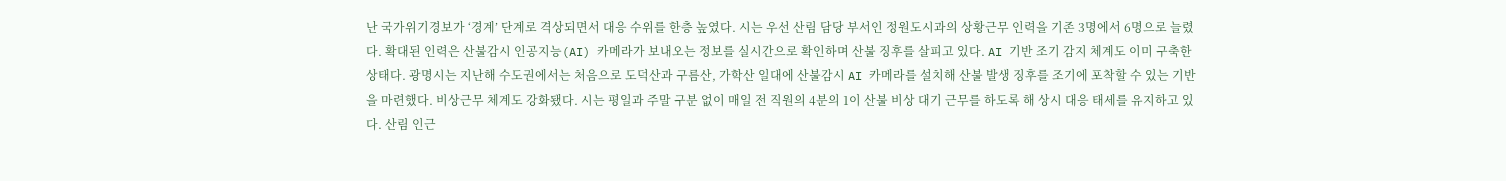난 국가위기경보가 ‘경계’ 단계로 격상되면서 대응 수위를 한층 높였다. 시는 우선 산림 담당 부서인 정원도시과의 상황근무 인력을 기존 3명에서 6명으로 늘렸다. 확대된 인력은 산불감시 인공지능(AI) 카메라가 보내오는 정보를 실시간으로 확인하며 산불 징후를 살피고 있다. AI 기반 조기 감지 체계도 이미 구축한 상태다. 광명시는 지난해 수도권에서는 처음으로 도덕산과 구름산, 가학산 일대에 산불감시 AI 카메라를 설치해 산불 발생 징후를 조기에 포착할 수 있는 기반을 마련했다. 비상근무 체계도 강화됐다. 시는 평일과 주말 구분 없이 매일 전 직원의 4분의 1이 산불 비상 대기 근무를 하도록 해 상시 대응 태세를 유지하고 있다. 산림 인근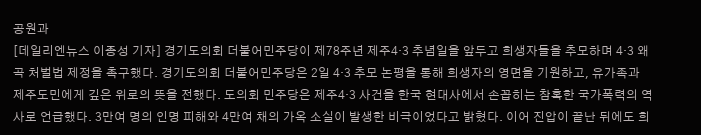공원과
[데일리엔뉴스 이종성 기자] 경기도의회 더불어민주당이 제78주년 제주4·3 추념일을 앞두고 희생자들을 추모하며 4·3 왜곡 처벌법 제정을 촉구했다. 경기도의회 더불어민주당은 2일 4·3 추모 논평을 통해 희생자의 영면을 기원하고, 유가족과 제주도민에게 깊은 위로의 뜻을 전했다. 도의회 민주당은 제주4·3 사건을 한국 현대사에서 손꼽히는 참혹한 국가폭력의 역사로 언급했다. 3만여 명의 인명 피해와 4만여 채의 가옥 소실이 발생한 비극이었다고 밝혔다. 이어 진압이 끝난 뒤에도 희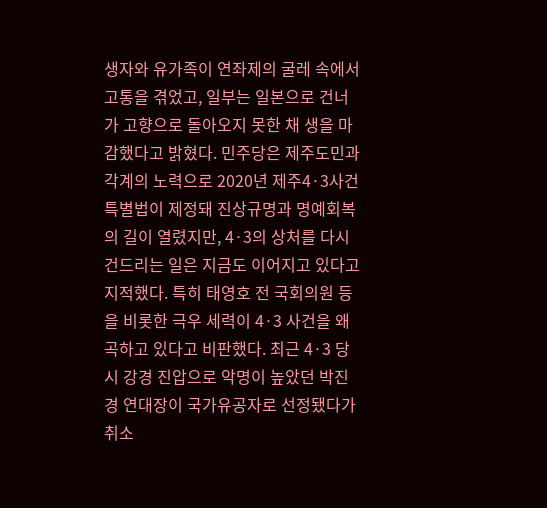생자와 유가족이 연좌제의 굴레 속에서 고통을 겪었고, 일부는 일본으로 건너가 고향으로 돌아오지 못한 채 생을 마감했다고 밝혔다. 민주당은 제주도민과 각계의 노력으로 2020년 제주4·3사건 특별법이 제정돼 진상규명과 명예회복의 길이 열렸지만, 4·3의 상처를 다시 건드리는 일은 지금도 이어지고 있다고 지적했다. 특히 태영호 전 국회의원 등을 비롯한 극우 세력이 4·3 사건을 왜곡하고 있다고 비판했다. 최근 4·3 당시 강경 진압으로 악명이 높았던 박진경 연대장이 국가유공자로 선정됐다가 취소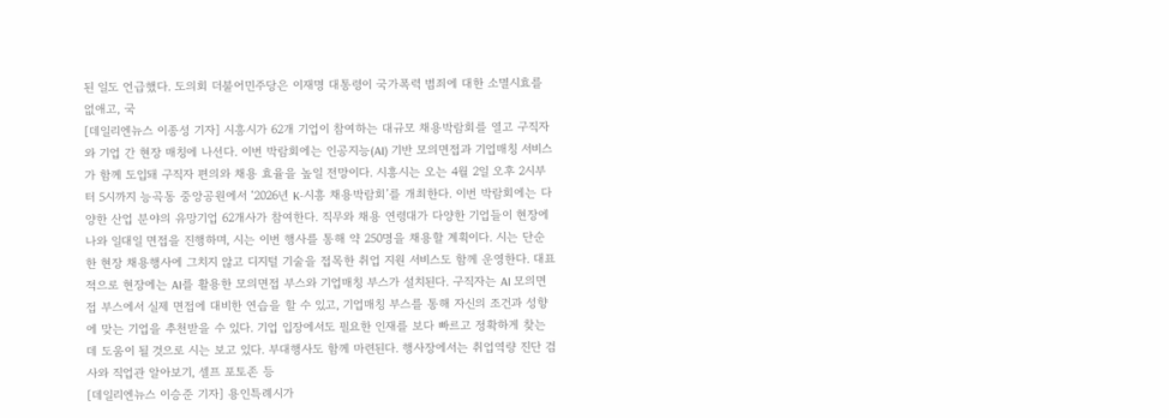된 일도 언급했다. 도의회 더불어민주당은 이재명 대통령이 국가폭력 범죄에 대한 소멸시효를 없애고, 국
[데일리엔뉴스 이종성 기자] 시흥시가 62개 기업이 참여하는 대규모 채용박람회를 열고 구직자와 기업 간 현장 매칭에 나선다. 이번 박람회에는 인공지능(AI) 기반 모의면접과 기업매칭 서비스가 함께 도입돼 구직자 편의와 채용 효율을 높일 전망이다. 시흥시는 오는 4월 2일 오후 2시부터 5시까지 능곡동 중앙공원에서 ‘2026년 K-시흥 채용박람회’를 개최한다. 이번 박람회에는 다양한 산업 분야의 유망기업 62개사가 참여한다. 직무와 채용 연령대가 다양한 기업들이 현장에 나와 일대일 면접을 진행하며, 시는 이번 행사를 통해 약 250명을 채용할 계획이다. 시는 단순한 현장 채용행사에 그치지 않고 디지털 기술을 접목한 취업 지원 서비스도 함께 운영한다. 대표적으로 현장에는 AI를 활용한 모의면접 부스와 기업매칭 부스가 설치된다. 구직자는 AI 모의면접 부스에서 실제 면접에 대비한 연습을 할 수 있고, 기업매칭 부스를 통해 자신의 조건과 성향에 맞는 기업을 추천받을 수 있다. 기업 입장에서도 필요한 인재를 보다 빠르고 정확하게 찾는 데 도움이 될 것으로 시는 보고 있다. 부대행사도 함께 마련된다. 행사장에서는 취업역량 진단 검사와 직업관 알아보기, 셀프 포토존 등
[데일리엔뉴스 이승준 기자] 용인특례시가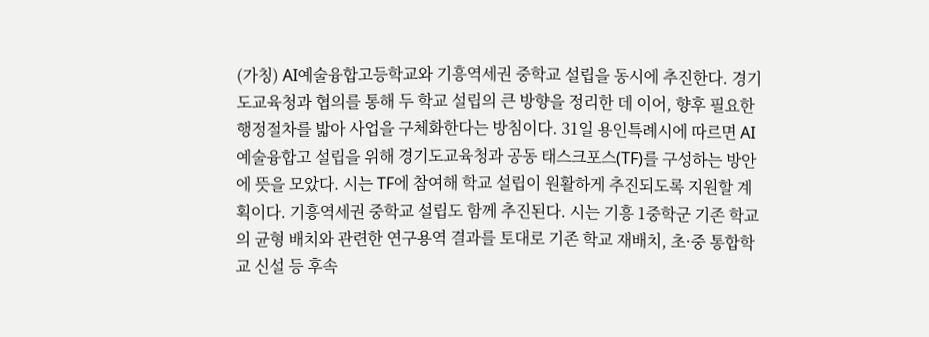(가칭) AI예술융합고등학교와 기흥역세권 중학교 설립을 동시에 추진한다. 경기도교육청과 협의를 통해 두 학교 설립의 큰 방향을 정리한 데 이어, 향후 필요한 행정절차를 밟아 사업을 구체화한다는 방침이다. 31일 용인특례시에 따르면 AI예술융합고 설립을 위해 경기도교육청과 공동 태스크포스(TF)를 구성하는 방안에 뜻을 모았다. 시는 TF에 참여해 학교 설립이 원활하게 추진되도록 지원할 계획이다. 기흥역세권 중학교 설립도 함께 추진된다. 시는 기흥 1중학군 기존 학교의 균형 배치와 관련한 연구용역 결과를 토대로 기존 학교 재배치, 초·중 통합학교 신설 등 후속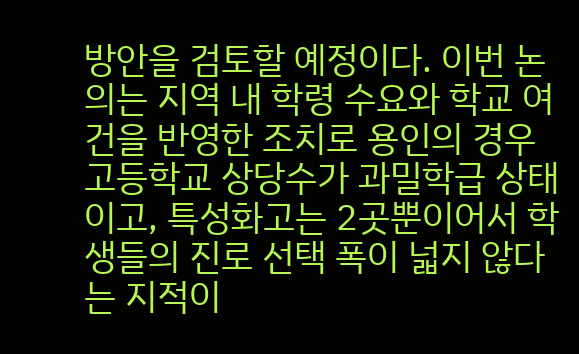방안을 검토할 예정이다. 이번 논의는 지역 내 학령 수요와 학교 여건을 반영한 조치로 용인의 경우 고등학교 상당수가 과밀학급 상태이고, 특성화고는 2곳뿐이어서 학생들의 진로 선택 폭이 넓지 않다는 지적이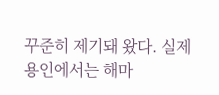꾸준히 제기돼 왔다. 실제 용인에서는 해마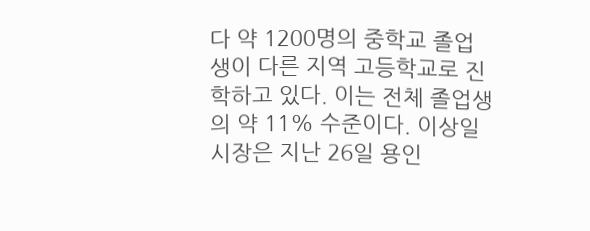다 약 1200명의 중학교 졸업생이 다른 지역 고등학교로 진학하고 있다. 이는 전체 졸업생의 약 11% 수준이다. 이상일 시장은 지난 26일 용인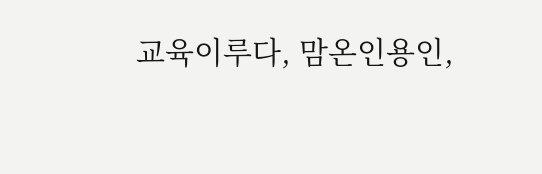교육이루다, 맘온인용인,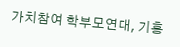가치참여 학부모연대, 기흥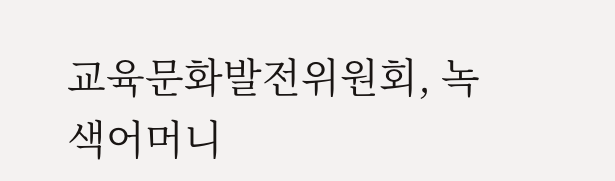교육문화발전위원회, 녹색어머니